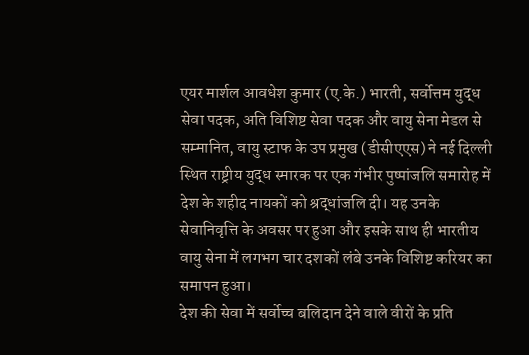एयर मार्शल आवधेश कुमार (ए.के.) भारती, सर्वोत्तम युद्ध सेवा पदक, अति विशिष्ट सेवा पदक और वायु सेना मेडल से सम्मानित, वायु स्टाफ के उप प्रमुख (डीसीएएस) ने नई दिल्ली स्थित राष्ट्रीय युद्ध स्मारक पर एक गंभीर पुष्पांजलि समारोह में देश के शहीद नायकों को श्रद्धांजलि दी। यह उनके सेवानिवृत्ति के अवसर पर हुआ और इसके साथ ही भारतीय वायु सेना में लगभग चार दशकों लंबे उनके विशिष्ट करियर का समापन हुआ।
देश की सेवा में सर्वोच्च बलिदान देने वाले वीरों के प्रति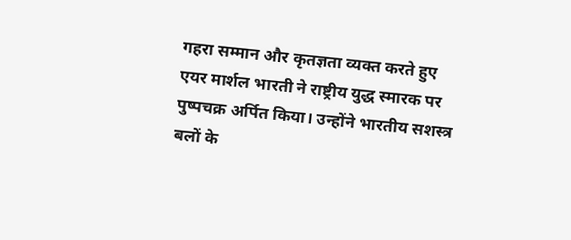गहरा सम्मान और कृतज्ञता व्यक्त करते हुए एयर मार्शल भारती ने राष्ट्रीय युद्ध स्मारक पर पुष्पचक्र अर्पित किया। उन्होंने भारतीय सशस्त्र बलों के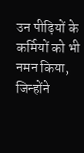उन पीढ़ियों के कर्मियों को भी नमन किया, जिन्होंने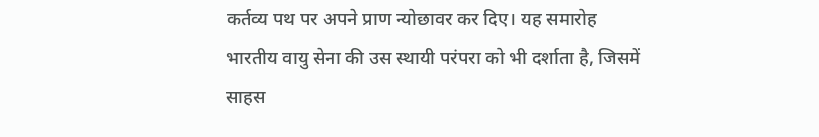कर्तव्य पथ पर अपने प्राण न्योछावर कर दिए। यह समारोह भारतीय वायु सेना की उस स्थायी परंपरा को भी दर्शाता है, जिसमें साहस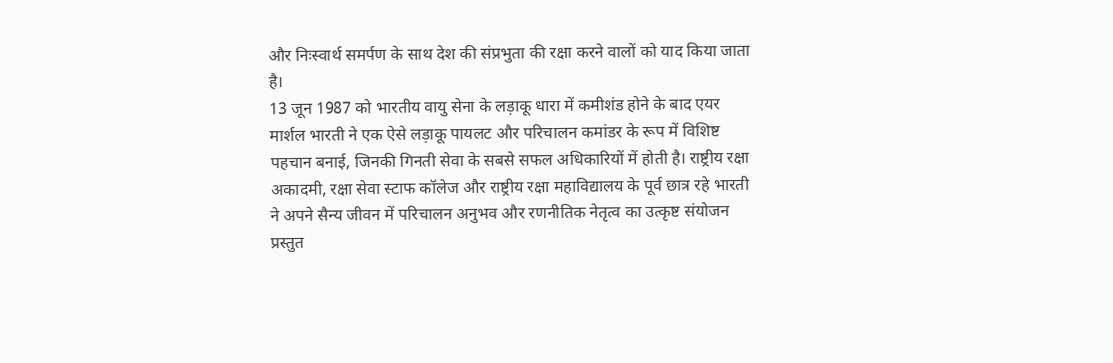और निःस्वार्थ समर्पण के साथ देश की संप्रभुता की रक्षा करने वालों को याद किया जाता है।
13 जून 1987 को भारतीय वायु सेना के लड़ाकू धारा में कमीशंड होने के बाद एयर मार्शल भारती ने एक ऐसे लड़ाकू पायलट और परिचालन कमांडर के रूप में विशिष्ट पहचान बनाई, जिनकी गिनती सेवा के सबसे सफल अधिकारियों में होती है। राष्ट्रीय रक्षा अकादमी, रक्षा सेवा स्टाफ कॉलेज और राष्ट्रीय रक्षा महाविद्यालय के पूर्व छात्र रहे भारती ने अपने सैन्य जीवन में परिचालन अनुभव और रणनीतिक नेतृत्व का उत्कृष्ट संयोजन प्रस्तुत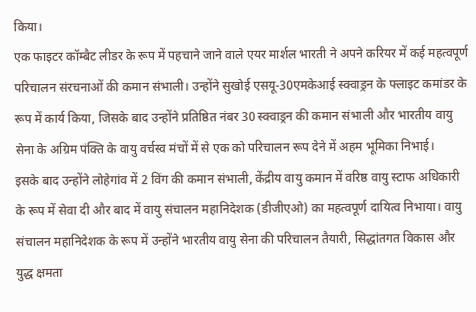किया।
एक फाइटर कॉम्बैट लीडर के रूप में पहचाने जाने वाले एयर मार्शल भारती ने अपने करियर में कई महत्वपूर्ण परिचालन संरचनाओं की कमान संभाली। उन्होंने सुखोई एसयू-30एमकेआई स्क्वाड्रन के फ्लाइट कमांडर के रूप में कार्य किया, जिसके बाद उन्होंने प्रतिष्ठित नंबर 30 स्क्वाड्रन की कमान संभाली और भारतीय वायु सेना के अग्रिम पंक्ति के वायु वर्चस्व मंचों में से एक को परिचालन रूप देने में अहम भूमिका निभाई।
इसके बाद उन्होंने लोहेगांव में 2 विंग की कमान संभाली, केंद्रीय वायु कमान में वरिष्ठ वायु स्टाफ अधिकारी के रूप में सेवा दी और बाद में वायु संचालन महानिदेशक (डीजीएओ) का महत्वपूर्ण दायित्व निभाया। वायु संचालन महानिदेशक के रूप में उन्होंने भारतीय वायु सेना की परिचालन तैयारी, सिद्धांतगत विकास और युद्ध क्षमता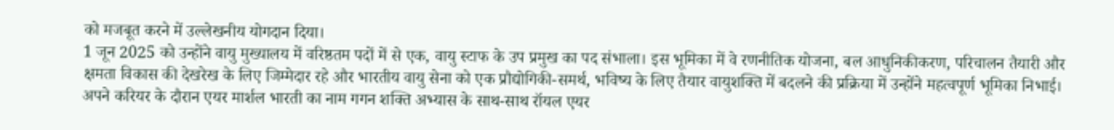को मजबूत करने में उल्लेखनीय योगदान दिया।
1 जून 2025 को उन्होंने वायु मुख्यालय में वरिष्ठतम पदों में से एक, वायु स्टाफ के उप प्रमुख का पद संभाला। इस भूमिका में वे रणनीतिक योजना, बल आधुनिकीकरण, परिचालन तैयारी और क्षमता विकास की देखरेख के लिए जिम्मेदार रहे और भारतीय वायु सेना को एक प्रौद्योगिकी-समर्थ, भविष्य के लिए तैयार वायुशक्ति में बदलने की प्रक्रिया में उन्होंने महत्वपूर्ण भूमिका निभाई।
अपने करियर के दौरान एयर मार्शल भारती का नाम गगन शक्ति अभ्यास के साथ-साथ रॉयल एयर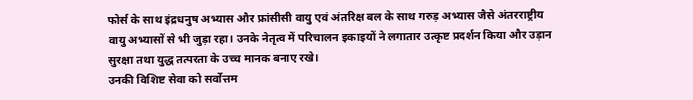फोर्स के साथ इंद्रधनुष अभ्यास और फ्रांसीसी वायु एवं अंतरिक्ष बल के साथ गरुड़ अभ्यास जैसे अंतरराष्ट्रीय वायु अभ्यासों से भी जुड़ा रहा। उनके नेतृत्व में परिचालन इकाइयों ने लगातार उत्कृष्ट प्रदर्शन किया और उड़ान सुरक्षा तथा युद्ध तत्परता के उच्च मानक बनाए रखे।
उनकी विशिष्ट सेवा को सर्वोत्तम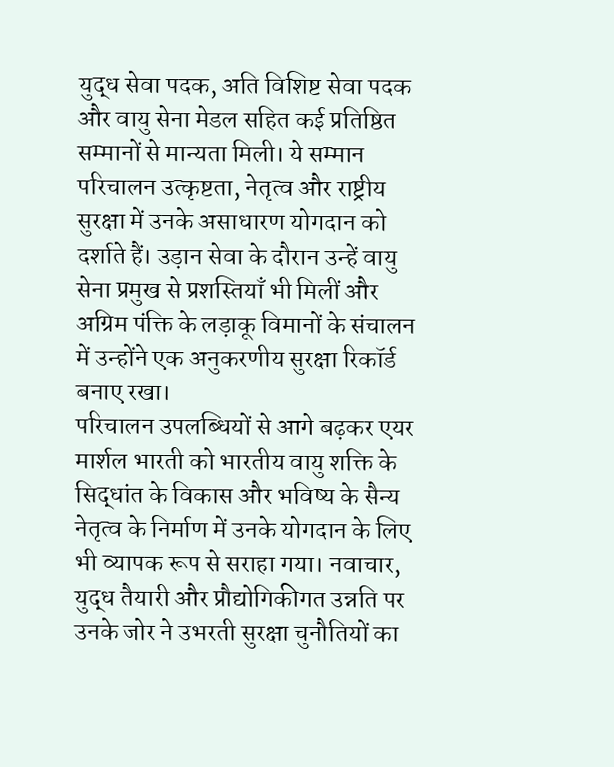युद्ध सेवा पदक, अति विशिष्ट सेवा पदक और वायु सेना मेडल सहित कई प्रतिष्ठित सम्मानों से मान्यता मिली। ये सम्मान परिचालन उत्कृष्टता, नेतृत्व और राष्ट्रीय सुरक्षा में उनके असाधारण योगदान को दर्शाते हैं। उड़ान सेवा के दौरान उन्हें वायु सेना प्रमुख से प्रशस्तियाँ भी मिलीं और अग्रिम पंक्ति के लड़ाकू विमानों के संचालन में उन्होंने एक अनुकरणीय सुरक्षा रिकॉर्ड बनाए रखा।
परिचालन उपलब्धियों से आगे बढ़कर एयर मार्शल भारती को भारतीय वायु शक्ति के सिद्धांत के विकास और भविष्य के सैन्य नेतृत्व के निर्माण में उनके योगदान के लिए भी व्यापक रूप से सराहा गया। नवाचार, युद्ध तैयारी और प्रौद्योगिकीगत उन्नति पर उनके जोर ने उभरती सुरक्षा चुनौतियों का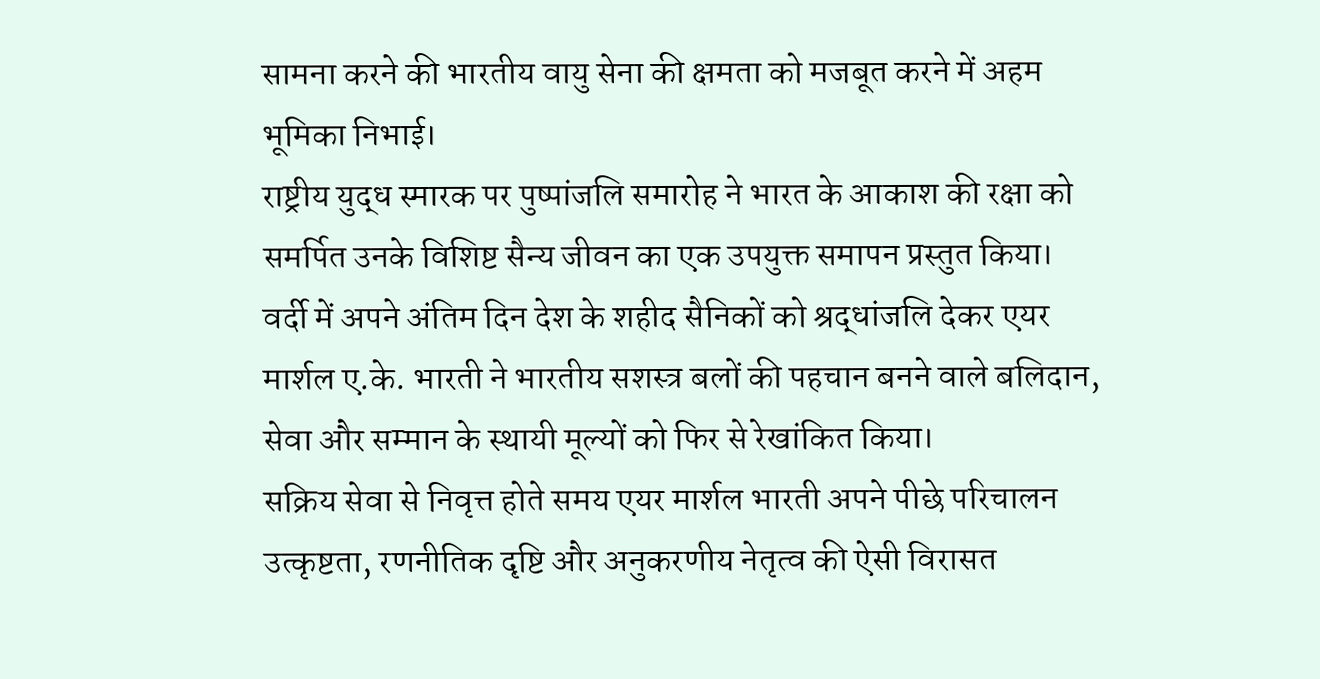सामना करने की भारतीय वायु सेना की क्षमता को मजबूत करने में अहम भूमिका निभाई।
राष्ट्रीय युद्ध स्मारक पर पुष्पांजलि समारोह ने भारत के आकाश की रक्षा को समर्पित उनके विशिष्ट सैन्य जीवन का एक उपयुक्त समापन प्रस्तुत किया। वर्दी में अपने अंतिम दिन देश के शहीद सैनिकों को श्रद्धांजलि देकर एयर मार्शल ए.के. भारती ने भारतीय सशस्त्र बलों की पहचान बनने वाले बलिदान, सेवा और सम्मान के स्थायी मूल्यों को फिर से रेखांकित किया।
सक्रिय सेवा से निवृत्त होते समय एयर मार्शल भारती अपने पीछे परिचालन उत्कृष्टता, रणनीतिक दृष्टि और अनुकरणीय नेतृत्व की ऐसी विरासत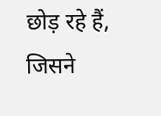छोड़ रहे हैं, जिसने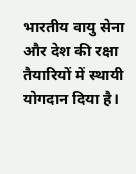भारतीय वायु सेना और देश की रक्षा तैयारियों में स्थायी योगदान दिया है।